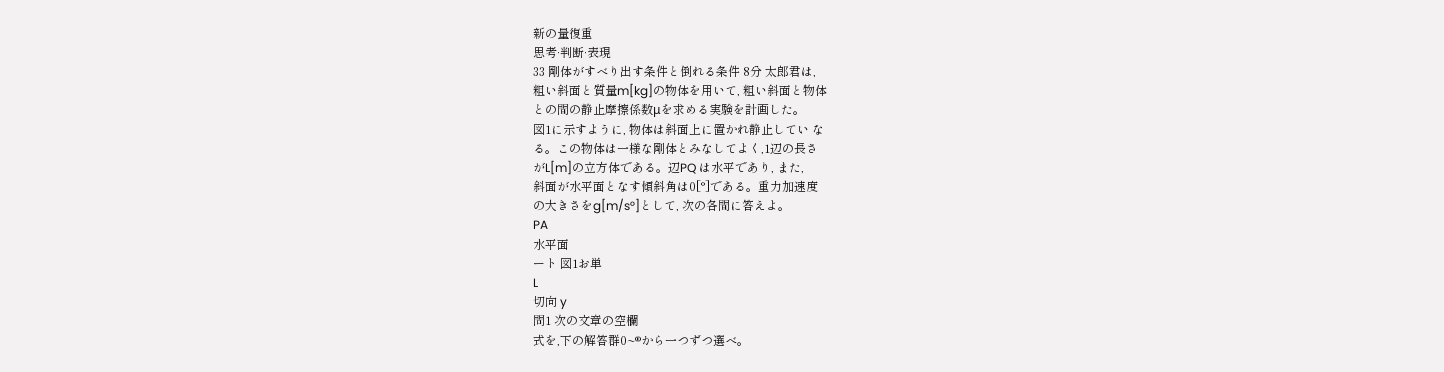新の量復重
思考·判断·表現
33 剛体がすべり出す条件と倒れる条件 8分 太郎君は,
粗い斜面と質量m[kg]の物体を用いて, 粗い斜面と物体
との間の静止摩擦係数μを求める実験を計画した。
図1に示すように, 物体は斜面上に置かれ静止してい な
る。この物体は一様な剛体とみなしてよく,1辺の長さ
がL[m]の立方体である。辺PQ は水平であり, また,
斜面が水平面となす傾斜角は0[°]である。重力加速度
の大きさをg[m/s°]として, 次の各間に答えよ。
PA
水平面
ート 図1お単
L
切向 y
問1 次の文章の空欄
式を,下の解答群0~®から一つずつ選べ。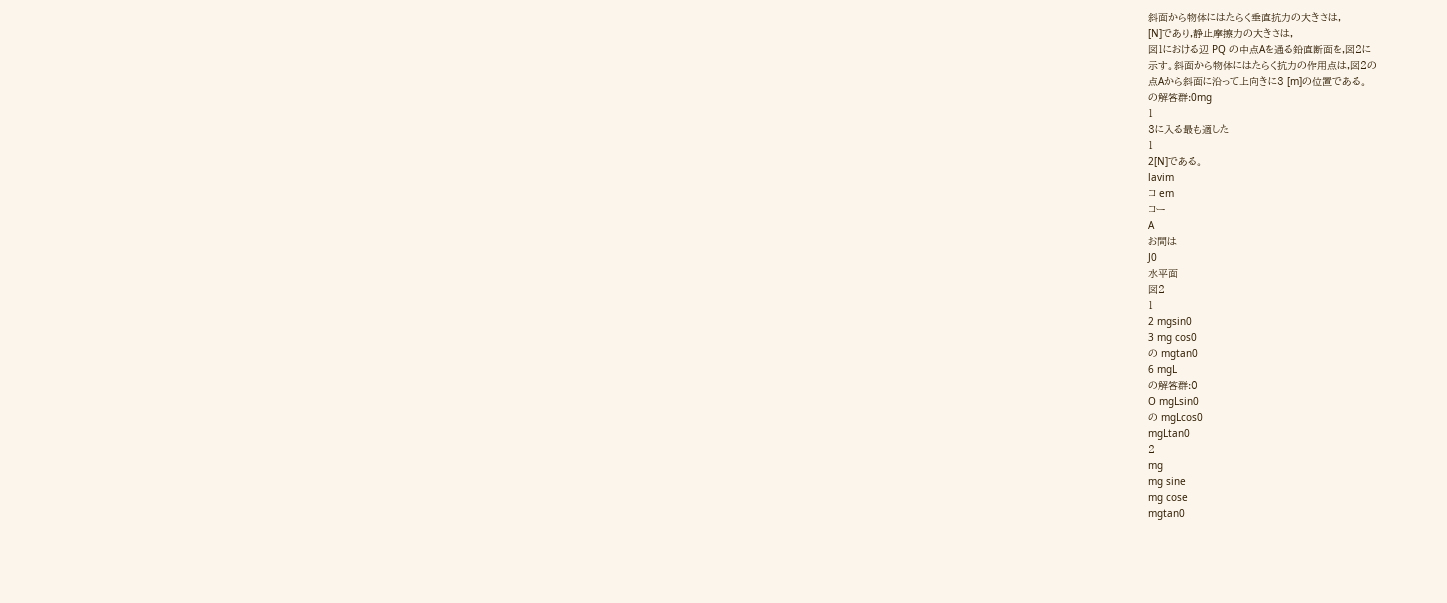斜面から物体にはたらく垂直抗力の大きさは,
[N]であり,静止摩擦力の大きさは,
図1における辺 PQ の中点Aを通る鉛直断面を,図2に
示す。斜面から物体にはたらく抗力の作用点は,図2の
点Aから斜面に沿って上向きに3 [m]の位置である。
の解答群:0mg
1
3に入る最も適した
1
2[N]である。
lavim
コ em
コー
A
お間は
J0
水平面
図2
1
2 mgsin0
3 mg cos0
の mgtan0
6 mgL
の解答群:0
O mgLsin0
の mgLcos0
mgLtan0
2
mg
mg sine
mg cose
mgtan0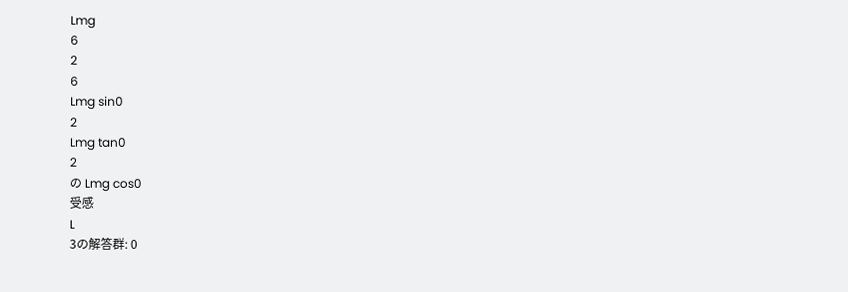Lmg
6
2
6
Lmg sin0
2
Lmg tan0
2
の Lmg cos0
受感
L
3の解答群: 0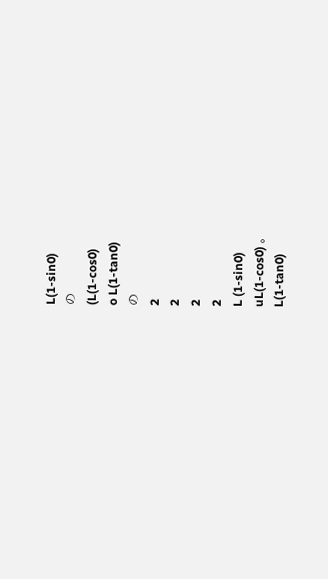L(1-sin0)
の
(L(1-cos0)
o L(1-tan0)
の
2
2
2
2
L (1-sin0)
uL(1-cos0) 。
L(1-tan0)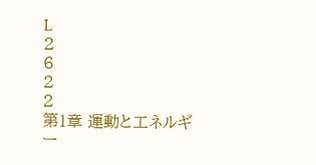L
2
6
2
2
第1章 運動と工ネルギー